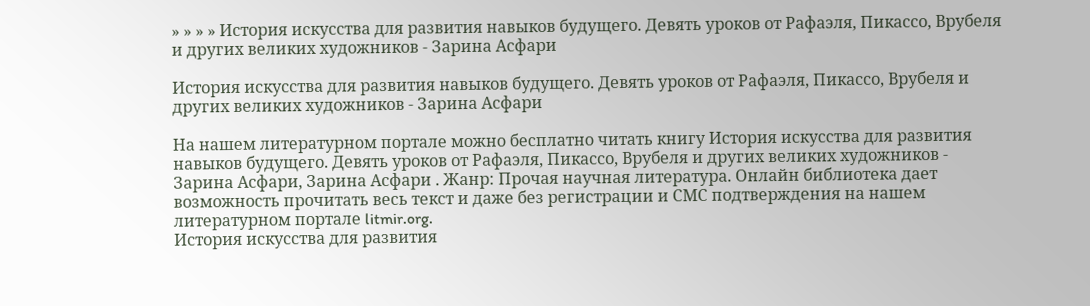» » » » История искусства для развития навыков будущего. Девять уроков от Рафаэля, Пикассо, Врубеля и других великих художников - Зарина Асфари

История искусства для развития навыков будущего. Девять уроков от Рафаэля, Пикассо, Врубеля и других великих художников - Зарина Асфари

На нашем литературном портале можно бесплатно читать книгу История искусства для развития навыков будущего. Девять уроков от Рафаэля, Пикассо, Врубеля и других великих художников - Зарина Асфари, Зарина Асфари . Жанр: Прочая научная литература. Онлайн библиотека дает возможность прочитать весь текст и даже без регистрации и СМС подтверждения на нашем литературном портале litmir.org.
История искусства для развития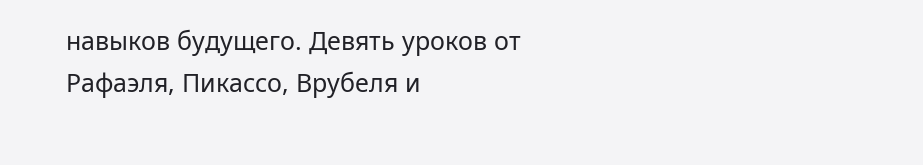навыков будущего. Девять уроков от Рафаэля, Пикассо, Врубеля и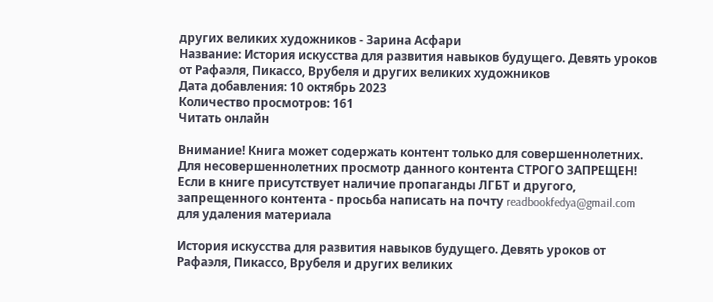других великих художников - Зарина Асфари
Название: История искусства для развития навыков будущего. Девять уроков от Рафаэля, Пикассо, Врубеля и других великих художников
Дата добавления: 10 октябрь 2023
Количество просмотров: 161
Читать онлайн

Внимание! Книга может содержать контент только для совершеннолетних. Для несовершеннолетних просмотр данного контента СТРОГО ЗАПРЕЩЕН! Если в книге присутствует наличие пропаганды ЛГБТ и другого, запрещенного контента - просьба написать на почту readbookfedya@gmail.com для удаления материала

История искусства для развития навыков будущего. Девять уроков от Рафаэля, Пикассо, Врубеля и других великих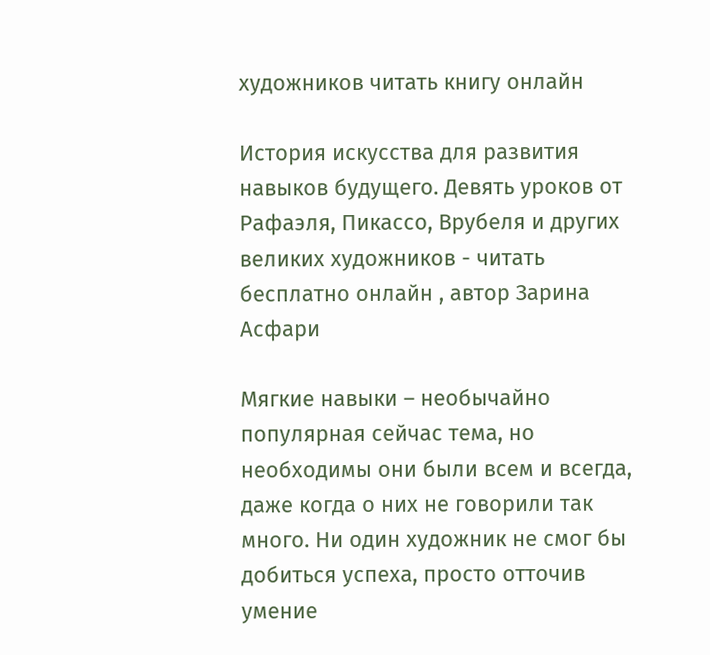художников читать книгу онлайн

История искусства для развития навыков будущего. Девять уроков от Рафаэля, Пикассо, Врубеля и других великих художников - читать бесплатно онлайн , автор Зарина Асфари

Мягкие навыки – необычайно популярная сейчас тема, но необходимы они были всем и всегда, даже когда о них не говорили так много. Ни один художник не смог бы добиться успеха, просто отточив умение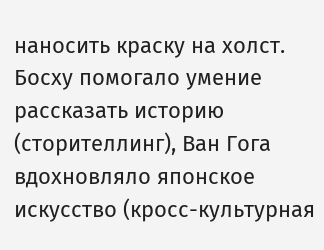наносить краску на холст. Босху помогало умение рассказать историю (сторителлинг), Ван Гога вдохновляло японское искусство (кросс-культурная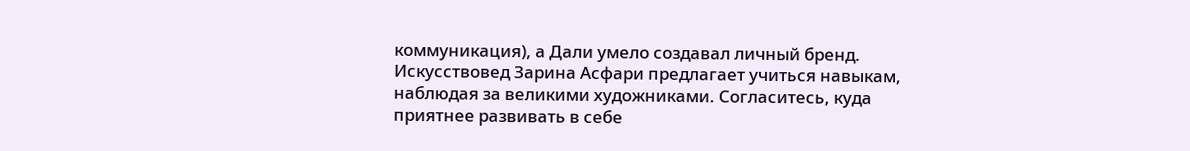коммуникация), а Дали умело создавал личный бренд.
Искусствовед Зарина Асфари предлагает учиться навыкам, наблюдая за великими художниками. Согласитесь, куда приятнее развивать в себе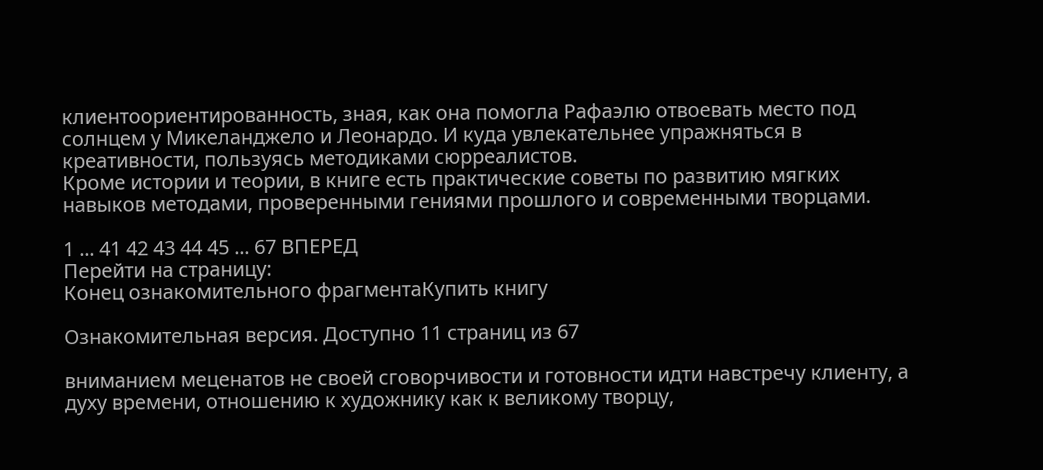клиентоориентированность, зная, как она помогла Рафаэлю отвоевать место под солнцем у Микеланджело и Леонардо. И куда увлекательнее упражняться в креативности, пользуясь методиками сюрреалистов.
Кроме истории и теории, в книге есть практические советы по развитию мягких навыков методами, проверенными гениями прошлого и современными творцами.

1 ... 41 42 43 44 45 ... 67 ВПЕРЕД
Перейти на страницу:
Конец ознакомительного фрагментаКупить книгу

Ознакомительная версия. Доступно 11 страниц из 67

вниманием меценатов не своей сговорчивости и готовности идти навстречу клиенту, а духу времени, отношению к художнику как к великому творцу,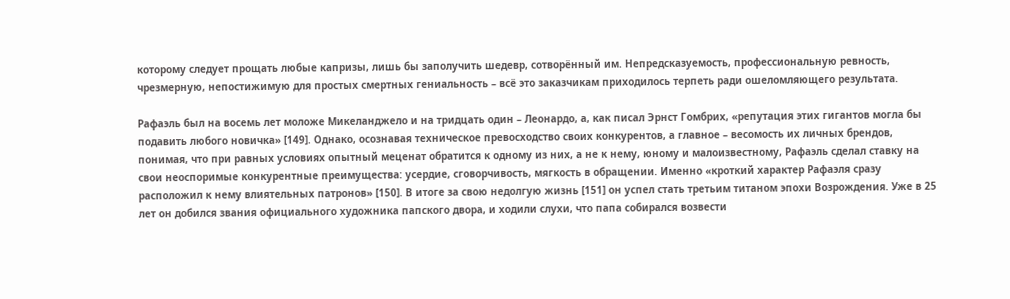которому следует прощать любые капризы, лишь бы заполучить шедевр, сотворённый им. Непредсказуемость, профессиональную ревность, чрезмерную, непостижимую для простых смертных гениальность – всё это заказчикам приходилось терпеть ради ошеломляющего результата.

Рафаэль был на восемь лет моложе Микеланджело и на тридцать один – Леонардо, а, как писал Эрнст Гомбрих, «репутация этих гигантов могла бы подавить любого новичка» [149]. Однако, осознавая техническое превосходство своих конкурентов, а главное – весомость их личных брендов, понимая, что при равных условиях опытный меценат обратится к одному из них, а не к нему, юному и малоизвестному, Рафаэль сделал ставку на свои неоспоримые конкурентные преимущества: усердие, сговорчивость, мягкость в обращении. Именно «кроткий характер Рафаэля сразу расположил к нему влиятельных патронов» [150]. В итоге за свою недолгую жизнь [151] он успел стать третьим титаном эпохи Возрождения. Уже в 25 лет он добился звания официального художника папского двора, и ходили слухи, что папа собирался возвести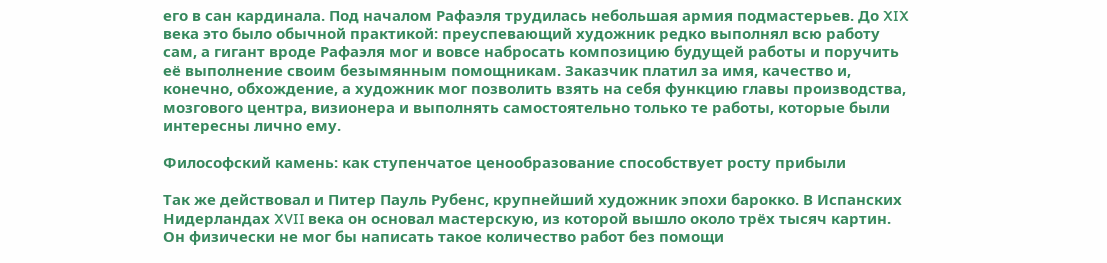его в сан кардинала. Под началом Рафаэля трудилась небольшая армия подмастерьев. До XIX века это было обычной практикой: преуспевающий художник редко выполнял всю работу сам, а гигант вроде Рафаэля мог и вовсе набросать композицию будущей работы и поручить её выполнение своим безымянным помощникам. Заказчик платил за имя, качество и, конечно, обхождение, а художник мог позволить взять на себя функцию главы производства, мозгового центра, визионера и выполнять самостоятельно только те работы, которые были интересны лично ему.

Философский камень: как ступенчатое ценообразование способствует росту прибыли

Так же действовал и Питер Пауль Рубенс, крупнейший художник эпохи барокко. В Испанских Нидерландах XVII века он основал мастерскую, из которой вышло около трёх тысяч картин. Он физически не мог бы написать такое количество работ без помощи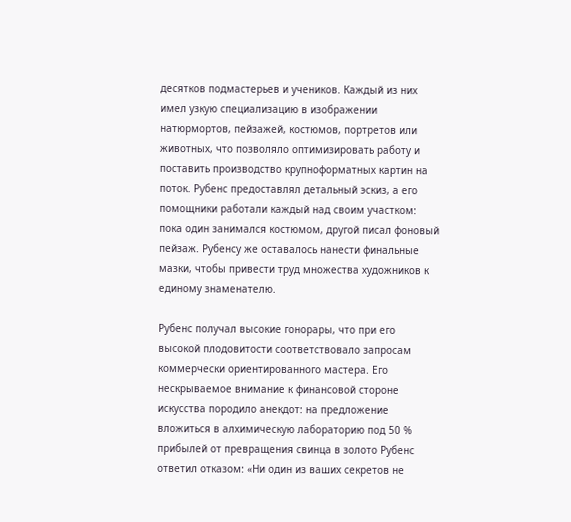десятков подмастерьев и учеников. Каждый из них имел узкую специализацию в изображении натюрмортов, пейзажей, костюмов, портретов или животных, что позволяло оптимизировать работу и поставить производство крупноформатных картин на поток. Рубенс предоставлял детальный эскиз, а его помощники работали каждый над своим участком: пока один занимался костюмом, другой писал фоновый пейзаж. Рубенсу же оставалось нанести финальные мазки, чтобы привести труд множества художников к единому знаменателю.

Рубенс получал высокие гонорары, что при его высокой плодовитости соответствовало запросам коммерчески ориентированного мастера. Его нескрываемое внимание к финансовой стороне искусства породило анекдот: на предложение вложиться в алхимическую лабораторию под 50 % прибылей от превращения свинца в золото Рубенс ответил отказом: «Ни один из ваших секретов не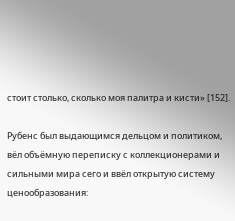стоит столько, сколько моя палитра и кисти» [152].

Рубенс был выдающимся дельцом и политиком, вёл объёмную переписку с коллекционерами и сильными мира сего и ввёл открытую систему ценообразования: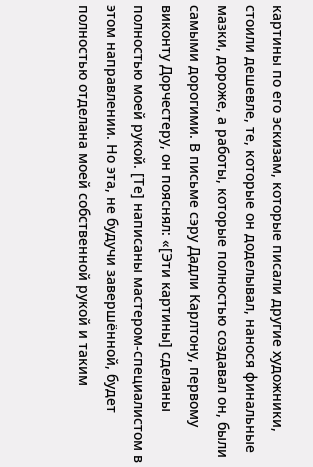картины по его эскизам, которые писали другие художники, стоили дешевле, те, которые он доделывал, нанося финальные мазки, дороже, а работы, которые полностью создавал он, были самыми дорогими. В письме сэру Дадли Карлтону, первому виконту Дорчестеру, он пояснял: «[Эти картины] сделаны полностью моей рукой. [Те] написаны мастером-специалистом в этом направлении. Но эта, не будучи завершённой, будет полностью отделана моей собственной рукой и таким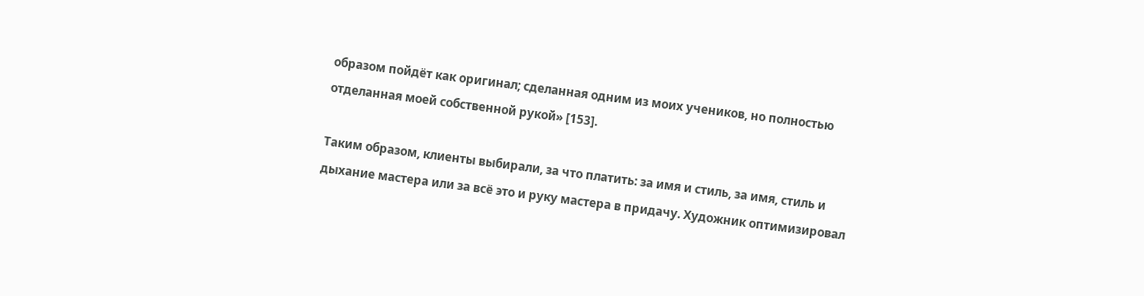образом пойдёт как оригинал; сделанная одним из моих учеников, но полностью отделанная моей собственной рукой» [153].

Таким образом, клиенты выбирали, за что платить: за имя и стиль, за имя, стиль и дыхание мастера или за всё это и руку мастера в придачу. Художник оптимизировал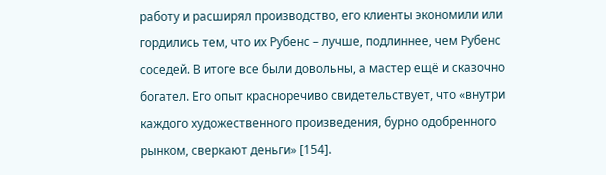работу и расширял производство, его клиенты экономили или гордились тем, что их Рубенс – лучше, подлиннее, чем Рубенс соседей. В итоге все были довольны, а мастер ещё и сказочно богател. Его опыт красноречиво свидетельствует, что «внутри каждого художественного произведения, бурно одобренного рынком, сверкают деньги» [154].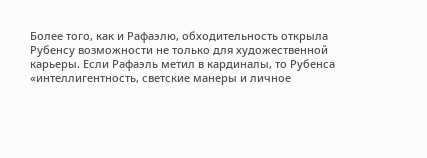Более того, как и Рафаэлю, обходительность открыла Рубенсу возможности не только для художественной карьеры. Если Рафаэль метил в кардиналы, то Рубенса «интеллигентность, светские манеры и личное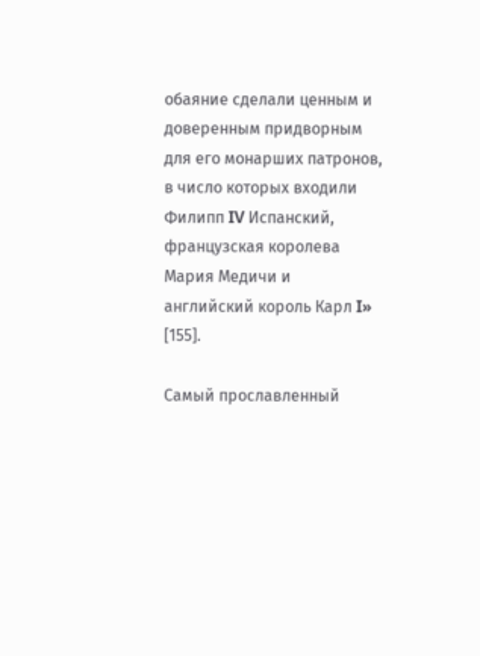обаяние сделали ценным и доверенным придворным для его монарших патронов, в число которых входили Филипп IV Испанский, французская королева Мария Медичи и английский король Карл I» [155].

Самый прославленный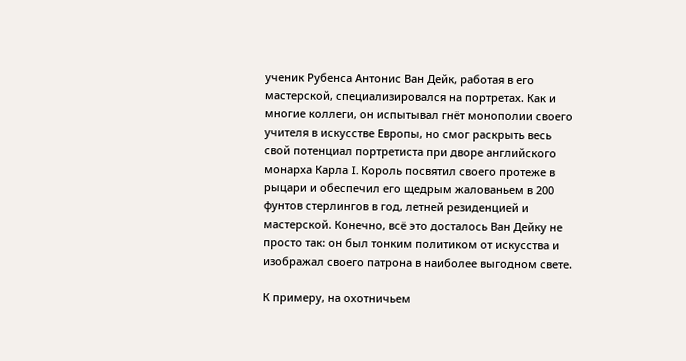ученик Рубенса Антонис Ван Дейк, работая в его мастерской, специализировался на портретах. Как и многие коллеги, он испытывал гнёт монополии своего учителя в искусстве Европы, но смог раскрыть весь свой потенциал портретиста при дворе английского монарха Карла I. Король посвятил своего протеже в рыцари и обеспечил его щедрым жалованьем в 200 фунтов стерлингов в год, летней резиденцией и мастерской. Конечно, всё это досталось Ван Дейку не просто так: он был тонким политиком от искусства и изображал своего патрона в наиболее выгодном свете.

К примеру, на охотничьем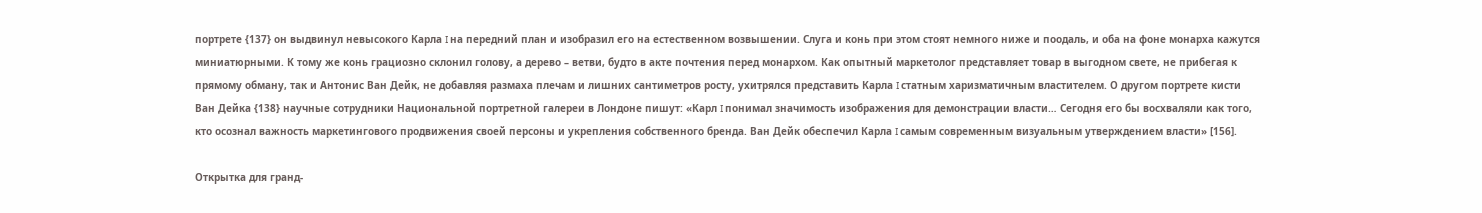портрете {137} он выдвинул невысокого Карла I на передний план и изобразил его на естественном возвышении. Слуга и конь при этом стоят немного ниже и поодаль, и оба на фоне монарха кажутся миниатюрными. К тому же конь грациозно склонил голову, а дерево – ветви, будто в акте почтения перед монархом. Как опытный маркетолог представляет товар в выгодном свете, не прибегая к прямому обману, так и Антонис Ван Дейк, не добавляя размаха плечам и лишних сантиметров росту, ухитрялся представить Карла I статным харизматичным властителем. О другом портрете кисти Ван Дейка {138} научные сотрудники Национальной портретной галереи в Лондоне пишут: «Карл I понимал значимость изображения для демонстрации власти… Сегодня его бы восхваляли как того, кто осознал важность маркетингового продвижения своей персоны и укрепления собственного бренда. Ван Дейк обеспечил Карла I самым современным визуальным утверждением власти» [156].

Открытка для гранд-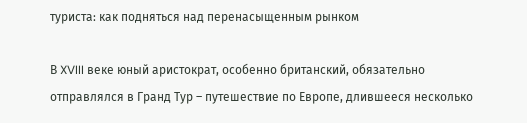туриста: как подняться над перенасыщенным рынком

В XVIII веке юный аристократ, особенно британский, обязательно отправлялся в Гранд Тур – путешествие по Европе, длившееся несколько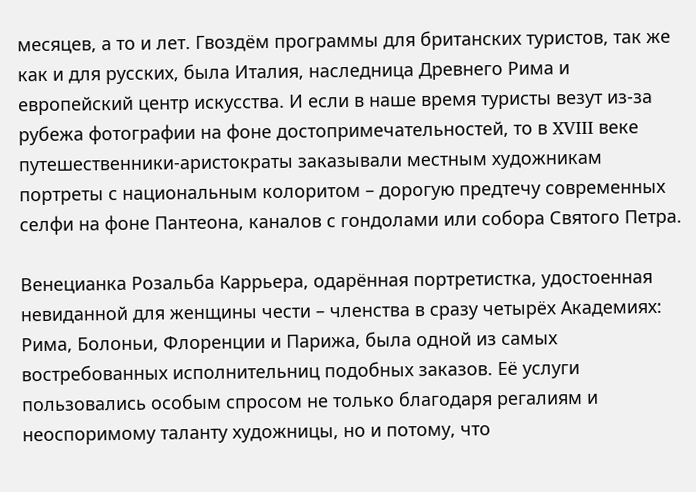месяцев, а то и лет. Гвоздём программы для британских туристов, так же как и для русских, была Италия, наследница Древнего Рима и европейский центр искусства. И если в наше время туристы везут из-за рубежа фотографии на фоне достопримечательностей, то в XVIII веке путешественники-аристократы заказывали местным художникам портреты с национальным колоритом – дорогую предтечу современных селфи на фоне Пантеона, каналов с гондолами или собора Святого Петра.

Венецианка Розальба Каррьера, одарённая портретистка, удостоенная невиданной для женщины чести – членства в сразу четырёх Академиях: Рима, Болоньи, Флоренции и Парижа, была одной из самых востребованных исполнительниц подобных заказов. Её услуги пользовались особым спросом не только благодаря регалиям и неоспоримому таланту художницы, но и потому, что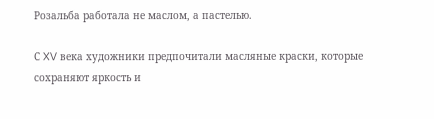Розальба работала не маслом, а пастелью.

С XV века художники предпочитали масляные краски, которые сохраняют яркость и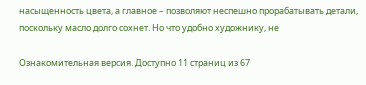насыщенность цвета, а главное – позволяют неспешно прорабатывать детали, поскольку масло долго сохнет. Но что удобно художнику, не

Ознакомительная версия. Доступно 11 страниц из 67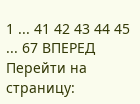1 ... 41 42 43 44 45 ... 67 ВПЕРЕД
Перейти на страницу: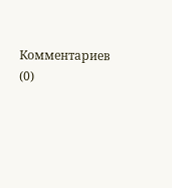Комментариев (0)